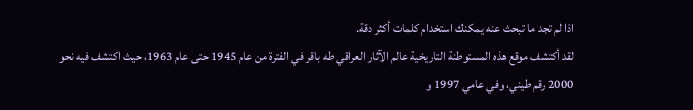اذا لم تجد ما تبحث عنه يمكنك استخدام كلمات أكثر دقة.
لقد أكتشف موقع هذه المستوطنة التاريخية عالم الآثار العراقي طه باقر في الفترة من عام 1945 حتى عام 1963، حيث اكتشف فيه نحو 2000 رقم طيني، وفي عامي 1997 و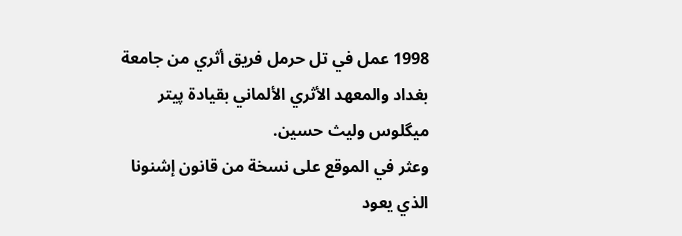1998 عمل في تل حرمل فريق أثري من جامعة بغداد والمعهد الأثري الألماني بقيادة پيتر ميگلوس وليث حسين.
وعثر في الموقع على نسخة من قانون إشنونا الذي يعود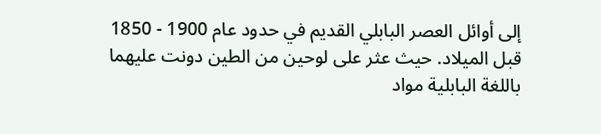إلى أوائل العصر البابلي القديم في حدود عام 1900 - 1850 قبل الميلاد. حيث عثر على لوحين من الطين دونت عليهما باللغة البابلية مواد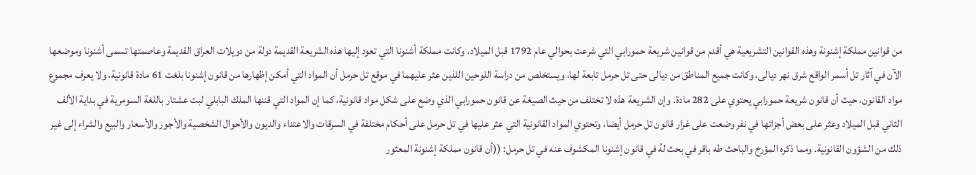من قوانين مملكة إشنونة وهذه القوانين التشريعية هي أقدم من قوانين شريعة حمورابي التي شرعت بحوالي عام 1792 قبل الميلاد، وكانت مملكة أشنونا التي تعود إليها هذه الشريعة القديمة دولة من دويلات العراق القديمة وعاصمتها تسمى أشنونا وموضعها الآن في آثار تل أسمر الواقع شرق نهر ديالى، وكانت جميع المناطق من ديالى حتى تل حرمل تابعة لها، ويستخلص من دراسة اللوحين اللذين عثر عليهما في موقع تل حرمل أن المواد التي أمكن إظهارها من قانون إشنونا بلغت 61 مادة قانونية، ولا يعرف مجموع مواد القانون، حيث أن قانون شريعة حمورابي يحتوي على 282 مادة. وإن الشريعة هذه لا تختلف من حيث الصيغة عن قانون حمورابي الذي وضع على شكل مواد قانونية، كما إن المواد التي قننها الملك البابلي لبت عشتار باللغة السومرية في بداية الألف الثاني قبل الميلاد وعثر على بعض أجزائها في نفر وضعت على غرار قانون تل حرمل أيضا، وتحتوي المواد القانونية التي عثر عليها في تل حرمل على أحكام مختلفة في السرقات والاعتداء والديون والأحوال الشخصية والأجور والأسعار والبيع والشراء إلى غير ذلك من الشؤون القانونية. ومما ذكره المؤرخ والباحث طه باقر في بحث لهُ في قانون إشنونا المكشوف عنه في تل حرمل: ((أن قانون مملكة إشنونة المعثور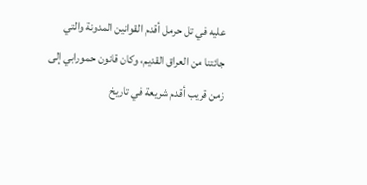عليه في تل حرمل أقدم القوانين المدونة والتي جائتنا من العراق القديم، وكان قانون حمورابي إلى زمن قريب أقدم شريعة في تاريخ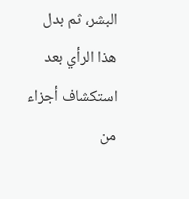البشر، ثم بدل هذا الرأي بعد استكشاف أجزاء من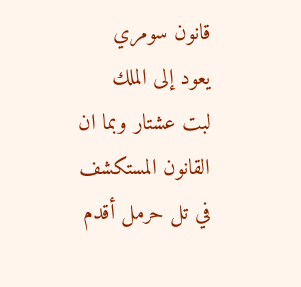قانون سومري يعود إلى الملك لبت عشتار وبما ان القانون المستكشف في تل حرمل أقدم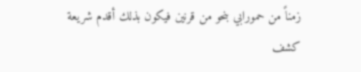زمناً من حمورابي بنحو من قرنين فيكون بذلك أقدم شريعة كشف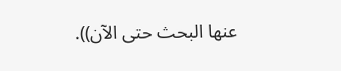عنها البحث حتى الآن)).